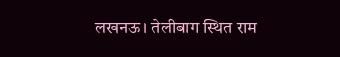लखनऊ। तेलीबाग स्थित राम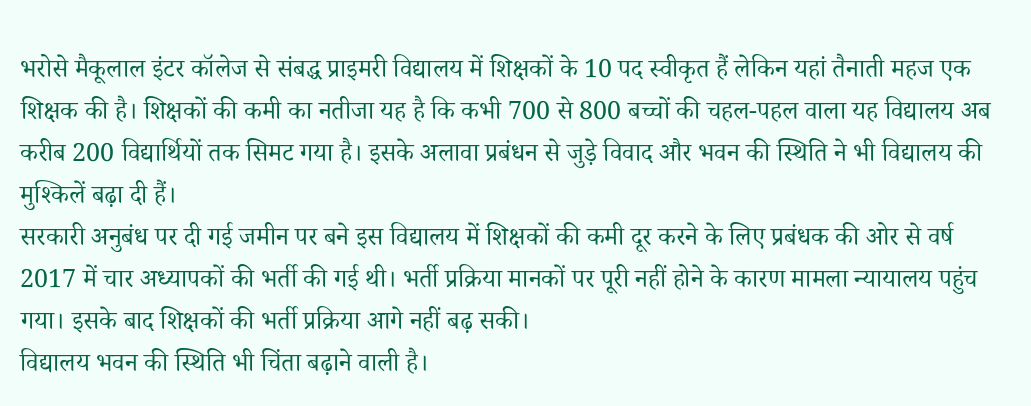भरोसे मैकूलाल इंटर कॉलेज से संबद्ध प्राइमरी विद्यालय में शिक्षकों के 10 पद स्वीकृत हैं लेकिन यहां तैनाती महज एक शिक्षक की है। शिक्षकों की कमी का नतीजा यह है कि कभी 700 से 800 बच्चों की चहल-पहल वाला यह विद्यालय अब करीब 200 विद्यार्थियों तक सिमट गया है। इसके अलावा प्रबंधन से जुड़े विवाद और भवन की स्थिति ने भी विद्यालय की मुश्किलें बढ़ा दी हैं।
सरकारी अनुबंध पर दी गई जमीन पर बने इस विद्यालय में शिक्षकों की कमी दूर करने के लिए प्रबंधक की ओर से वर्ष 2017 में चार अध्यापकों की भर्ती की गई थी। भर्ती प्रक्रिया मानकों पर पूरी नहीं होने के कारण मामला न्यायालय पहुंच गया। इसके बाद शिक्षकों की भर्ती प्रक्रिया आगे नहीं बढ़ सकी।
विद्यालय भवन की स्थिति भी चिंता बढ़ाने वाली है।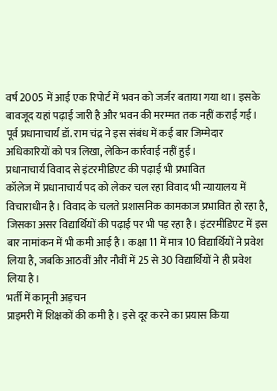वर्ष 2005 में आई एक रिपोर्ट में भवन को जर्जर बताया गया था। इसके बावजूद यहां पढ़ाई जारी है और भवन की मरम्मत तक नहीं कराई गई। पूर्व प्रधानाचार्य डॉ. राम चंद्र ने इस संबंध में कई बार जिम्मेदार अधिकारियों को पत्र लिखा, लेकिन कार्रवाई नहीं हुई।
प्रधानाचार्य विवाद से इंटरमीडिएट की पढ़ाई भी प्रभावित
कॉलेज में प्रधानाचार्य पद को लेकर चल रहा विवाद भी न्यायालय में विचाराधीन है। विवाद के चलते प्रशासनिक कामकाज प्रभावित हो रहा है, जिसका असर विद्यार्थियों की पढ़ाई पर भी पड़ रहा है। इंटरमीडिएट में इस बार नामांकन में भी कमी आई है। कक्षा 11 में मात्र 10 विद्यार्थियों ने प्रवेश लिया है, जबकि आठवीं और नौवीं में 25 से 30 विद्यार्थियों ने ही प्रवेश लिया है।
भर्ती में कानूनी अड़चन
प्राइमरी में शिक्षकों की कमी है। इसे दूर करने का प्रयास किया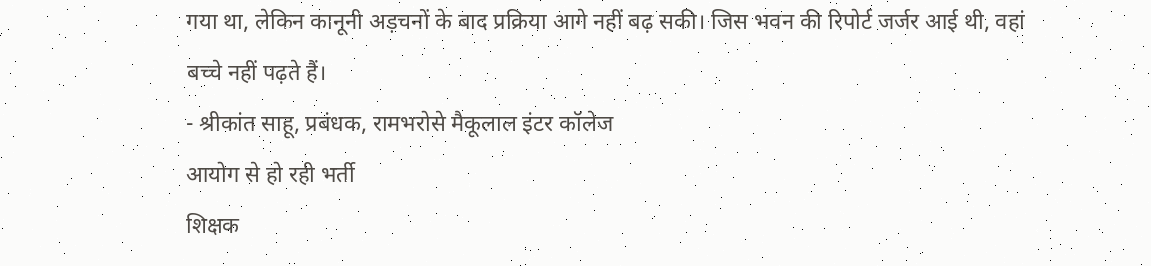गया था, लेकिन कानूनी अड़चनों के बाद प्रक्रिया आगे नहीं बढ़ सकी। जिस भवन की रिपोर्ट जर्जर आई थी, वहां बच्चे नहीं पढ़ते हैं।
- श्रीकांत साहू, प्रबंधक, रामभरोसे मैकूलाल इंटर कॉलेज
आयोग से हो रही भर्ती
शिक्षक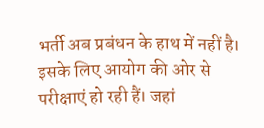भर्ती अब प्रबंधन के हाथ में नहीं है। इसके लिए आयोग की ओर से परीक्षाएं हो रही हैं। जहां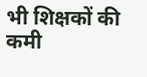भी शिक्षकों की कमी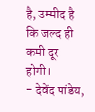है, उम्मीद है कि जल्द ही कमी दूर होगी।
- देवेंद पांडेय,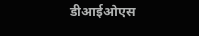डीआईओएस